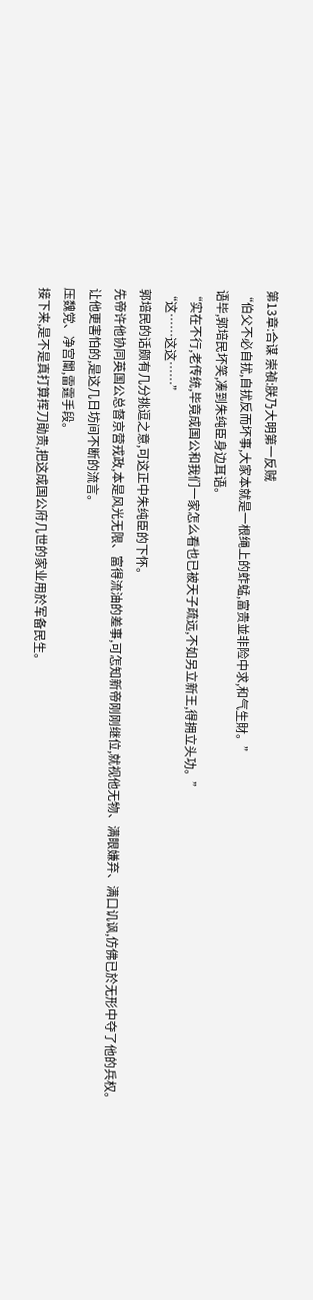第13章:合谋 崇禎:朕乃大明第一反贼
“伯父不必自扰,自扰反而坏事,大家本就是一根绳上的蚱蜢,富贵並非险中求,和气生財。”
语毕,郭培民坏笑,凑到朱纯臣身边耳语。
“实在不行,老传统,毕竟成国公和我们一家怎么看也已被天子疏远,不如另立新王,得拥立头功。”
“这……这这……”
郭培民的话颇有几分挑逗之意,可这正中朱纯臣的下怀。
先帝许他协同英国公总督京营戎政,本是风光无限、富得流油的差事,可怎知新帝刚刚继位,就视他无物、满眼嫌弃、满口讥讽,仿佛已於无形中夺了他的兵权。
让他更害怕的,是这几日坊间不断的流言。
压魏党、净宫闈,雷霆手段。
接下来,是不是真打算挥刀勛贵,把这成国公府几世的家业用於军备民生。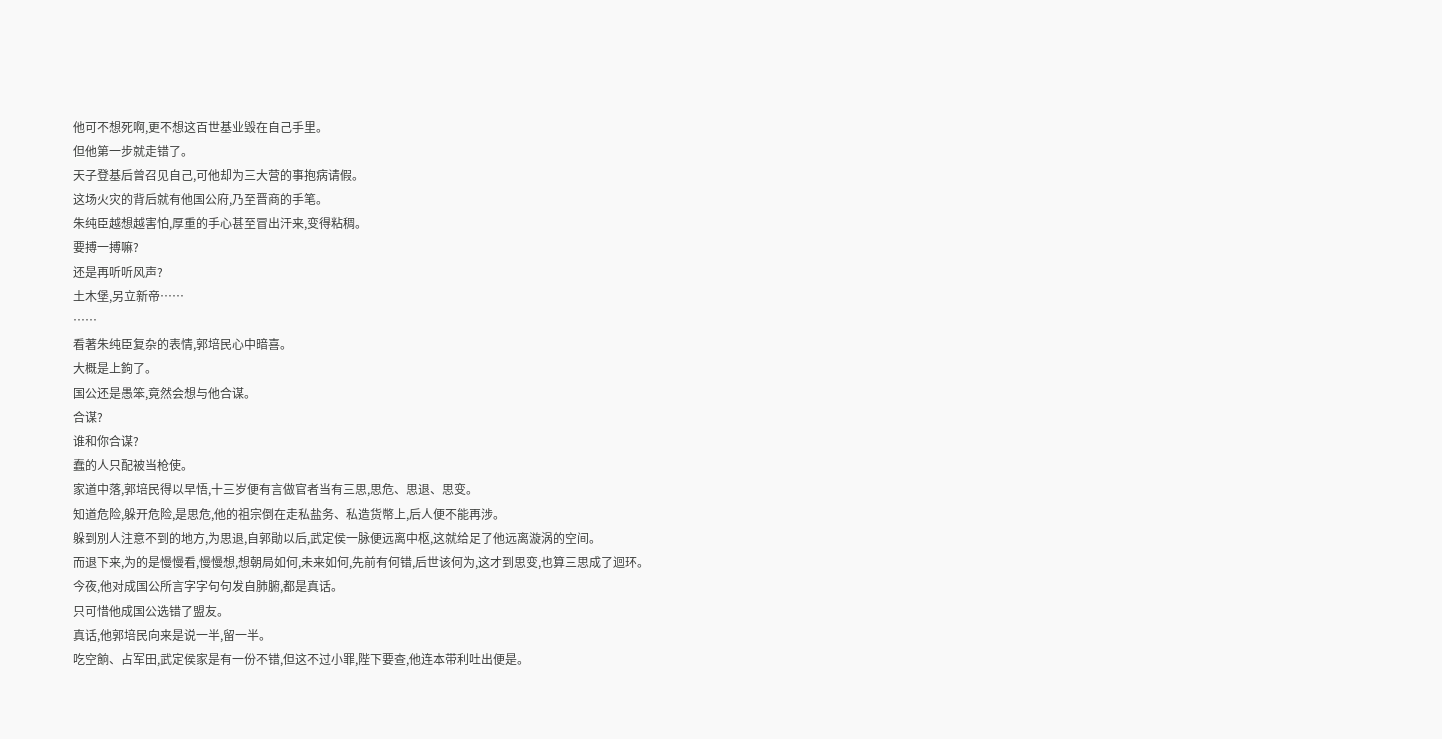他可不想死啊,更不想这百世基业毁在自己手里。
但他第一步就走错了。
天子登基后曾召见自己,可他却为三大营的事抱病请假。
这场火灾的背后就有他国公府,乃至晋商的手笔。
朱纯臣越想越害怕,厚重的手心甚至冒出汗来,变得粘稠。
要搏一搏嘛?
还是再听听风声?
土木堡,另立新帝……
……
看著朱纯臣复杂的表情,郭培民心中暗喜。
大概是上鉤了。
国公还是愚笨,竟然会想与他合谋。
合谋?
谁和你合谋?
蠢的人只配被当枪使。
家道中落,郭培民得以早悟,十三岁便有言做官者当有三思,思危、思退、思变。
知道危险,躲开危险,是思危,他的祖宗倒在走私盐务、私造货幣上,后人便不能再涉。
躲到別人注意不到的地方,为思退,自郭勛以后,武定侯一脉便远离中枢,这就给足了他远离漩涡的空间。
而退下来,为的是慢慢看,慢慢想,想朝局如何,未来如何,先前有何错,后世该何为,这才到思变,也算三思成了迴环。
今夜,他对成国公所言字字句句发自肺腑,都是真话。
只可惜他成国公选错了盟友。
真话,他郭培民向来是说一半,留一半。
吃空餉、占军田,武定侯家是有一份不错,但这不过小罪,陛下要查,他连本带利吐出便是。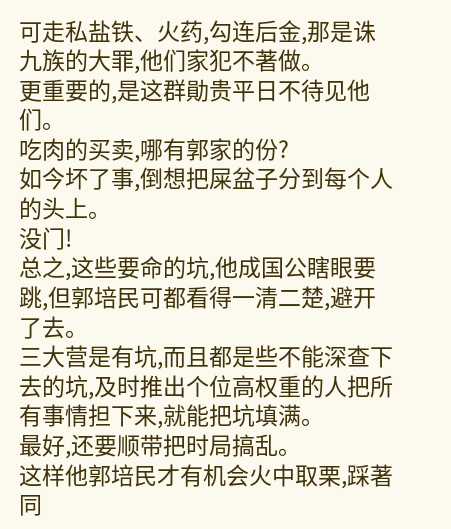可走私盐铁、火药,勾连后金,那是诛九族的大罪,他们家犯不著做。
更重要的,是这群勛贵平日不待见他们。
吃肉的买卖,哪有郭家的份?
如今坏了事,倒想把屎盆子分到每个人的头上。
没门!
总之,这些要命的坑,他成国公瞎眼要跳,但郭培民可都看得一清二楚,避开了去。
三大营是有坑,而且都是些不能深查下去的坑,及时推出个位高权重的人把所有事情担下来,就能把坑填满。
最好,还要顺带把时局搞乱。
这样他郭培民才有机会火中取栗,踩著同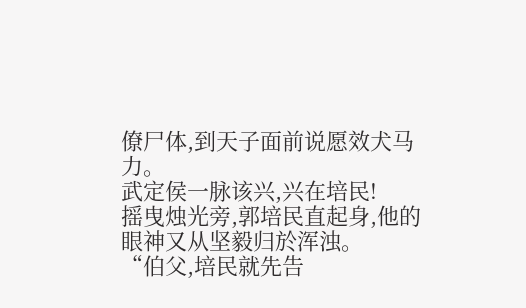僚尸体,到天子面前说愿效犬马力。
武定侯一脉该兴,兴在培民!
摇曳烛光旁,郭培民直起身,他的眼神又从坚毅归於浑浊。
“伯父,培民就先告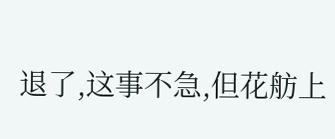退了,这事不急,但花舫上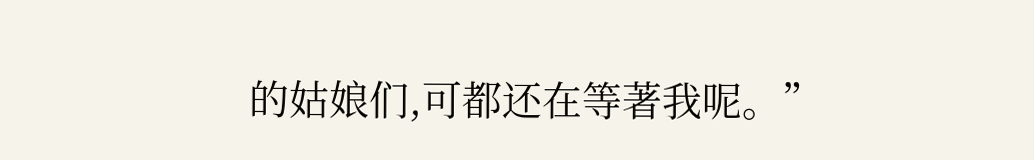的姑娘们,可都还在等著我呢。”